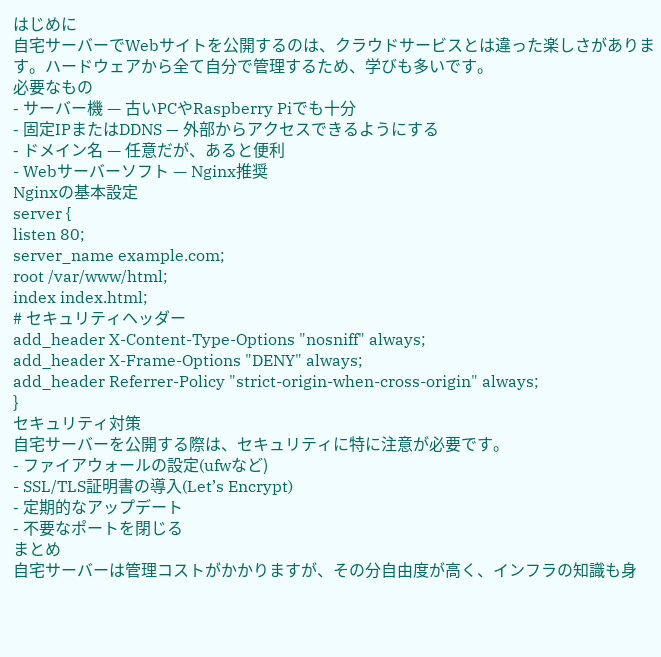はじめに
自宅サーバーでWebサイトを公開するのは、クラウドサービスとは違った楽しさがあります。ハードウェアから全て自分で管理するため、学びも多いです。
必要なもの
- サーバー機 — 古いPCやRaspberry Piでも十分
- 固定IPまたはDDNS — 外部からアクセスできるようにする
- ドメイン名 — 任意だが、あると便利
- Webサーバーソフト — Nginx推奨
Nginxの基本設定
server {
listen 80;
server_name example.com;
root /var/www/html;
index index.html;
# セキュリティヘッダー
add_header X-Content-Type-Options "nosniff" always;
add_header X-Frame-Options "DENY" always;
add_header Referrer-Policy "strict-origin-when-cross-origin" always;
}
セキュリティ対策
自宅サーバーを公開する際は、セキュリティに特に注意が必要です。
- ファイアウォールの設定(ufwなど)
- SSL/TLS証明書の導入(Let’s Encrypt)
- 定期的なアップデート
- 不要なポートを閉じる
まとめ
自宅サーバーは管理コストがかかりますが、その分自由度が高く、インフラの知識も身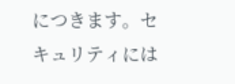につきます。セキュリティには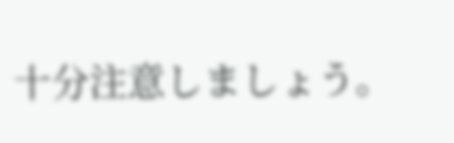十分注意しましょう。